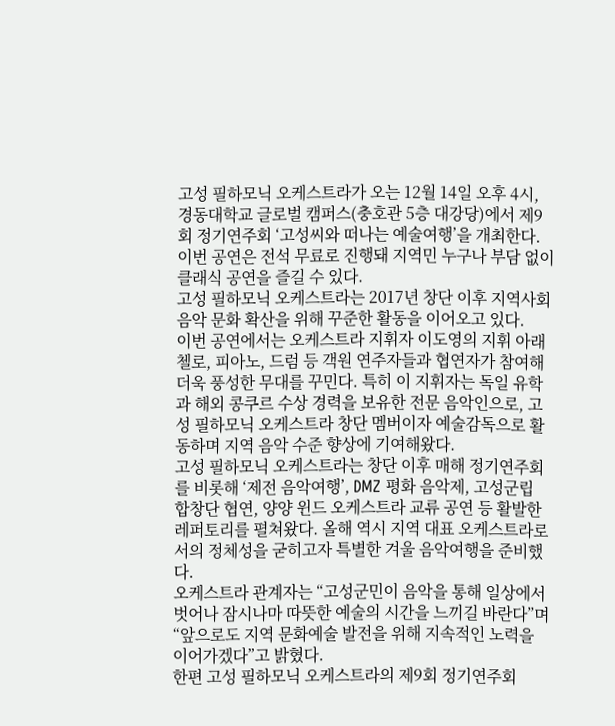고성 필하모닉 오케스트라가 오는 12월 14일 오후 4시, 경동대학교 글로벌 캠퍼스(충호관 5층 대강당)에서 제9회 정기연주회 ‘고성씨와 떠나는 예술여행’을 개최한다. 이번 공연은 전석 무료로 진행돼 지역민 누구나 부담 없이 클래식 공연을 즐길 수 있다.
고성 필하모닉 오케스트라는 2017년 창단 이후 지역사회 음악 문화 확산을 위해 꾸준한 활동을 이어오고 있다.
이번 공연에서는 오케스트라 지휘자 이도영의 지휘 아래 첼로, 피아노, 드럼 등 객원 연주자들과 협연자가 참여해 더욱 풍성한 무대를 꾸민다. 특히 이 지휘자는 독일 유학과 해외 콩쿠르 수상 경력을 보유한 전문 음악인으로, 고성 필하모닉 오케스트라 창단 멤버이자 예술감독으로 활동하며 지역 음악 수준 향상에 기여해왔다.
고성 필하모닉 오케스트라는 창단 이후 매해 정기연주회를 비롯해 ‘제전 음악여행’, DMZ 평화 음악제, 고성군립 합창단 협연, 양양 윈드 오케스트라 교류 공연 등 활발한 레퍼토리를 펼쳐왔다. 올해 역시 지역 대표 오케스트라로서의 정체성을 굳히고자 특별한 겨울 음악여행을 준비했다.
오케스트라 관계자는 “고성군민이 음악을 통해 일상에서 벗어나 잠시나마 따뜻한 예술의 시간을 느끼길 바란다”며 “앞으로도 지역 문화예술 발전을 위해 지속적인 노력을 이어가겠다”고 밝혔다.
한편 고성 필하모닉 오케스트라의 제9회 정기연주회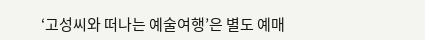‘고성씨와 떠나는 예술여행’은 별도 예매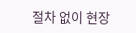절차 없이 현장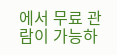에서 무료 관람이 가능하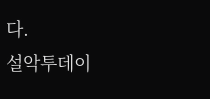다.
설악투데이